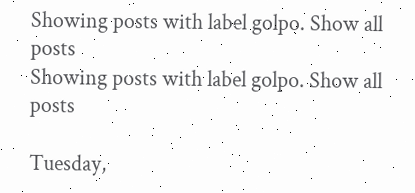Showing posts with label golpo. Show all posts
Showing posts with label golpo. Show all posts

Tuesday,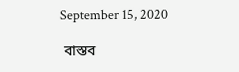September 15, 2020

 বাস্তব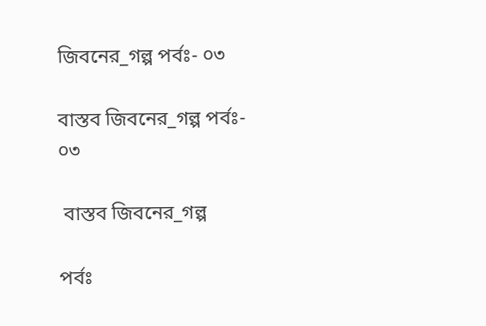জিবনের_গল্প পর্বঃ- ০৩

বাস্তব জিবনের_গল্প পর্বঃ- ০৩

 বাস্তব জিবনের_গল্প

পর্বঃ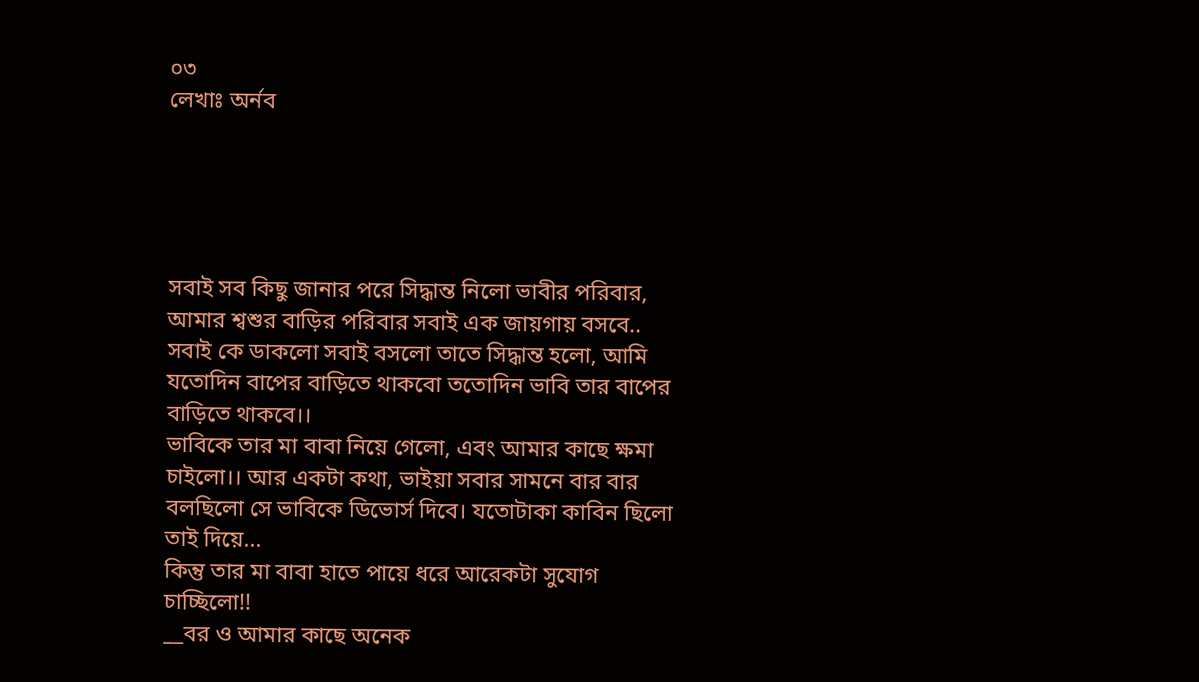০৩
লেখাঃ অর্নব





সবাই সব কিছু জানার পরে সিদ্ধান্ত নিলো ভাবীর পরিবার, আমার শ্বশুর বাড়ির পরিবার সবাই এক জায়গায় বসবে.. সবাই কে ডাকলো সবাই বসলো তাতে সিদ্ধান্ত হলো, আমি যতোদিন বাপের বাড়িতে থাকবো ততোদিন ভাবি তার বাপের বাড়িতে থাকবে।।
ভাবিকে তার মা বাবা নিয়ে গেলো, এবং আমার কাছে ক্ষমা চাইলো।। আর একটা কথা, ভাইয়া সবার সামনে বার বার বলছিলো সে ভাবিকে ডিভোর্স দিবে। যতোটাকা কাবিন ছিলো তাই দিয়ে...
কিন্তু তার মা বাবা হাতে পায়ে ধরে আরেকটা সুযোগ চাচ্ছিলো!!
__বর ও আমার কাছে অনেক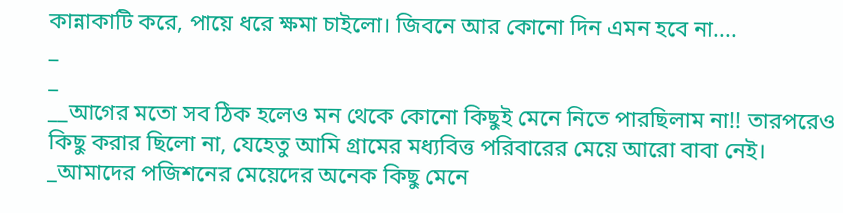কান্নাকাটি করে, পায়ে ধরে ক্ষমা চাইলো। জিবনে আর কোনো দিন এমন হবে না....
_
_
__আগের মতো সব ঠিক হলেও মন থেকে কোনো কিছুই মেনে নিতে পারছিলাম না!! তারপরেও কিছু করার ছিলো না, যেহেতু আমি গ্রামের মধ্যবিত্ত পরিবারের মেয়ে আরো বাবা নেই।
_আমাদের পজিশনের মেয়েদের অনেক কিছু মেনে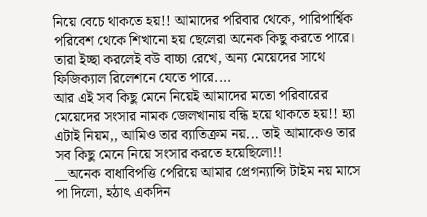নিয়ে বেচে থাকতে হয়!! আমাদের পরিবার থেকে, পারিপার্শ্বিক পরিবেশ থেকে শিখানো হয় ছেলেরা অনেক কিছু করতে পারে। তারা ইচ্ছা করলেই বউ বাচ্চা রেখে, অন্য মেয়েদের সাথে ফিজিক্যাল রিলেশনে যেতে পারে....
আর এই সব কিছু মেনে নিয়েই আমাদের মতো পরিবারের মেয়েদের সংসার নামক জেলখানায় বন্ধি হয়ে থাকতে হয়!! হ্যা এটাই নিয়ম,, আমিও তার ব্যাতিক্রম নয়... তাই আমাকেও তার সব কিছু মেনে নিয়ে সংসার করতে হয়েছিলো!!
__অনেক বাধাবিপত্তি পেরিয়ে আমার প্রেগন্যান্সি টাইম নয় মাসে পা দিলো, হঠাৎ একদিন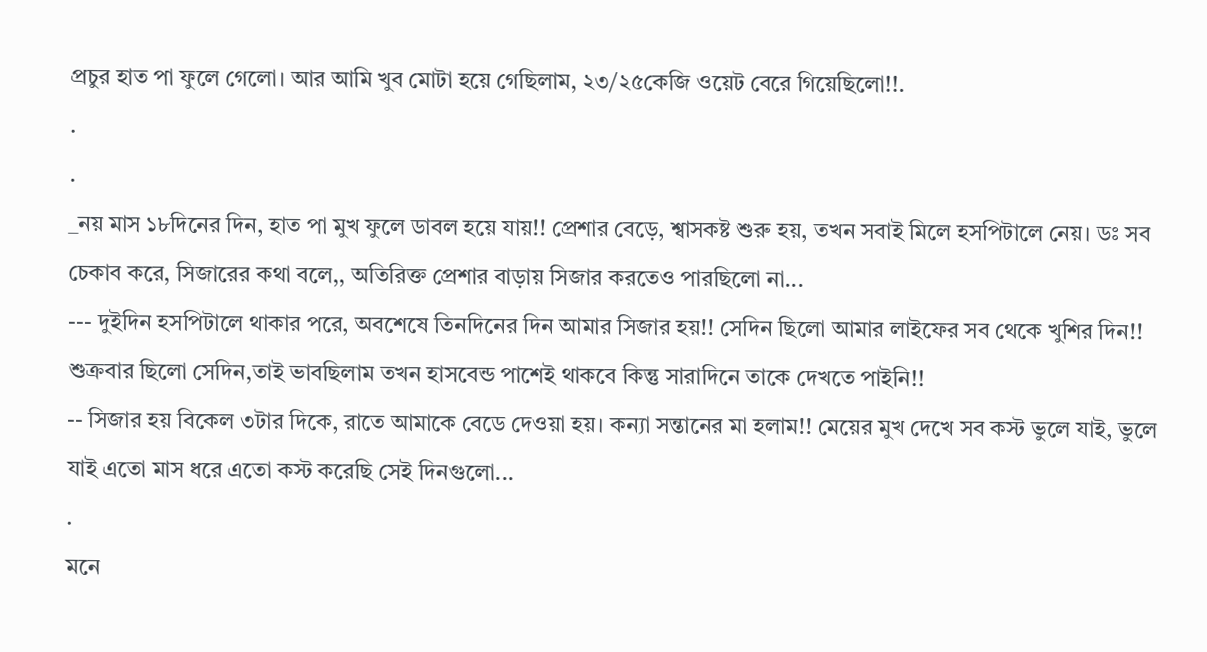প্রচুর হাত পা ফুলে গেলো। আর আমি খুব মোটা হয়ে গেছিলাম, ২৩/২৫কেজি ওয়েট বেরে গিয়েছিলো!!.
.
.
_নয় মাস ১৮দিনের দিন, হাত পা মুখ ফুলে ডাবল হয়ে যায়!! প্রেশার বেড়ে, শ্বাসকষ্ট শুরু হয়, তখন সবাই মিলে হসপিটালে নেয়। ডঃ সব চেকাব করে, সিজারের কথা বলে,, অতিরিক্ত প্রেশার বাড়ায় সিজার করতেও পারছিলো না...
--- দুইদিন হসপিটালে থাকার পরে, অবশেষে তিনদিনের দিন আমার সিজার হয়!! সেদিন ছিলো আমার লাইফের সব থেকে খুশির দিন!! শুক্রবার ছিলো সেদিন,তাই ভাবছিলাম তখন হাসবেন্ড পাশেই থাকবে কিন্তু সারাদিনে তাকে দেখতে পাইনি!!
-- সিজার হয় বিকেল ৩টার দিকে, রাতে আমাকে বেডে দেওয়া হয়। কন্যা সন্তানের মা হলাম!! মেয়ের মুখ দেখে সব কস্ট ভুলে যাই, ভুলে যাই এতো মাস ধরে এতো কস্ট করেছি সেই দিনগুলো...
.
মনে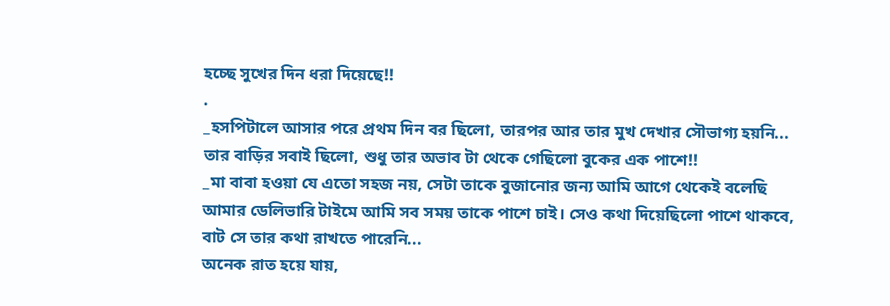হচ্ছে সুখের দিন ধরা দিয়েছে!!
.
_হসপিটালে আসার পরে প্রথম দিন বর ছিলো, তারপর আর তার মুখ দেখার সৌভাগ্য হয়নি... তার বাড়ির সবাই ছিলো, শুধু তার অভাব টা থেকে গেছিলো বুকের এক পাশে!!
_মা বাবা হওয়া যে এতো সহজ নয়, সেটা তাকে বুজানোর জন্য আমি আগে থেকেই বলেছি আমার ডেলিভারি টাইমে আমি সব সময় তাকে পাশে চাই। সেও কথা দিয়েছিলো পাশে থাকবে, বাট সে তার কথা রাখতে পারেনি...
অনেক রাত হয়ে যায়,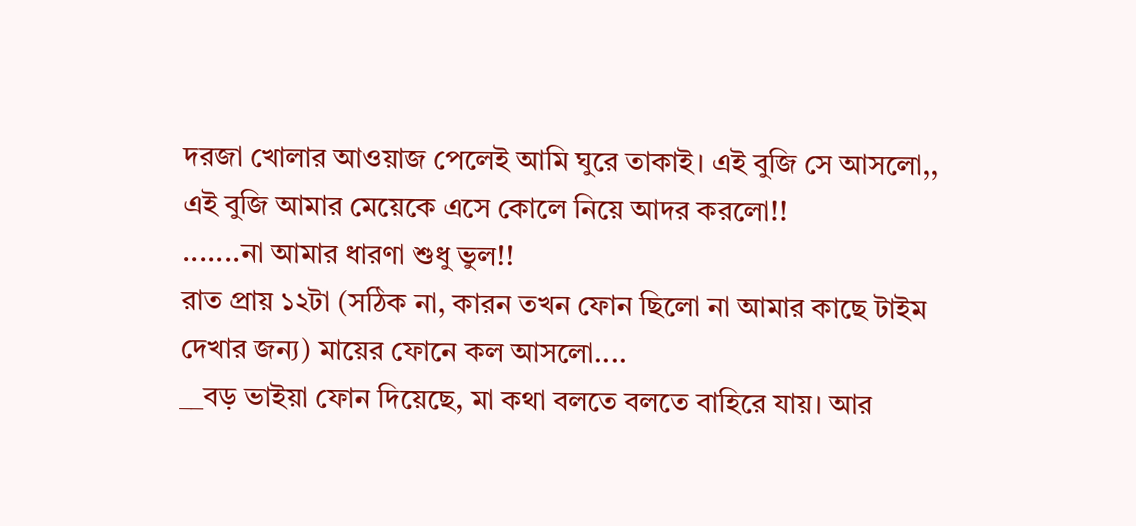দরজা খোলার আওয়াজ পেলেই আমি ঘুরে তাকাই। এই বুজি সে আসলো,, এই বুজি আমার মেয়েকে এসে কোলে নিয়ে আদর করলো!!
.......না আমার ধারণা শুধু ভুল!!
রাত প্রায় ১২টা (সঠিক না, কারন তখন ফোন ছিলো না আমার কাছে টাইম দেখার জন্য) মায়ের ফোনে কল আসলো....
__বড় ভাইয়া ফোন দিয়েছে, মা কথা বলতে বলতে বাহিরে যায়। আর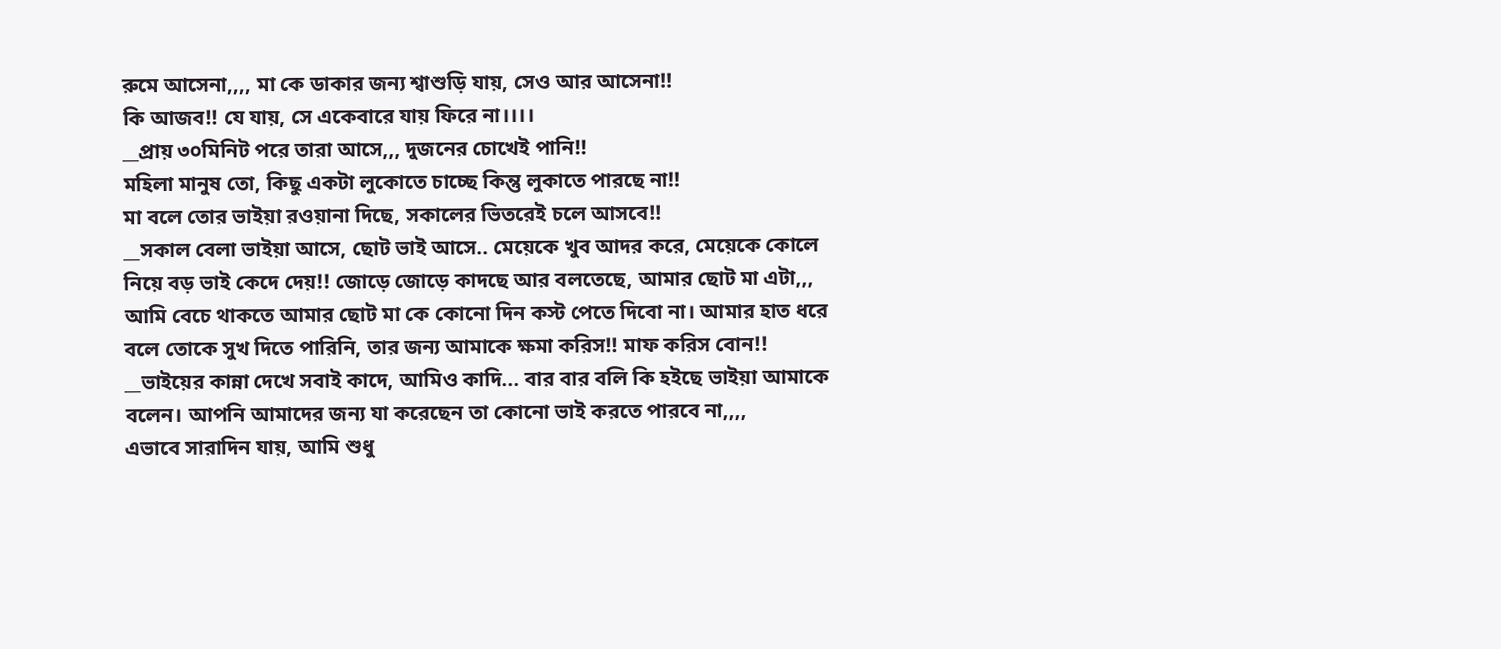রুমে আসেনা,,,, মা কে ডাকার জন্য শ্বাশুড়ি যায়, সেও আর আসেনা!!
কি আজব!! যে যায়, সে একেবারে যায় ফিরে না।।।।
__প্রায় ৩০মিনিট পরে তারা আসে,,, দুজনের চোখেই পানি!!
মহিলা মানুষ তো, কিছু একটা লুকোতে চাচ্ছে কিন্তু লুকাতে পারছে না!!
মা বলে তোর ভাইয়া রওয়ানা দিছে, সকালের ভিতরেই চলে আসবে!!
__সকাল বেলা ভাইয়া আসে, ছোট ভাই আসে.. মেয়েকে খুব আদর করে, মেয়েকে কোলে নিয়ে বড় ভাই কেদে দেয়!! জোড়ে জোড়ে কাদছে আর বলতেছে, আমার ছোট মা এটা,,, আমি বেচে থাকতে আমার ছোট মা কে কোনো দিন কস্ট পেতে দিবো না। আমার হাত ধরে বলে তোকে সুখ দিতে পারিনি, তার জন্য আমাকে ক্ষমা করিস!! মাফ করিস বোন!!
__ভাইয়ের কান্না দেখে সবাই কাদে, আমিও কাদি... বার বার বলি কি হইছে ভাইয়া আমাকে বলেন। আপনি আমাদের জন্য যা করেছেন তা কোনো ভাই করতে পারবে না,,,,
এভাবে সারাদিন যায়, আমি শুধু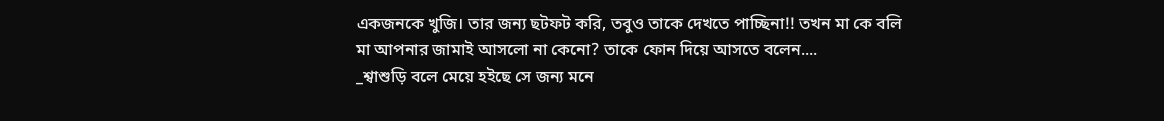একজনকে খুজি। তার জন্য ছটফট করি, তবুও তাকে দেখতে পাচ্ছিনা!! তখন মা কে বলি মা আপনার জামাই আসলো না কেনো? তাকে ফোন দিয়ে আসতে বলেন....
_শ্বাশুড়ি বলে মেয়ে হইছে সে জন্য মনে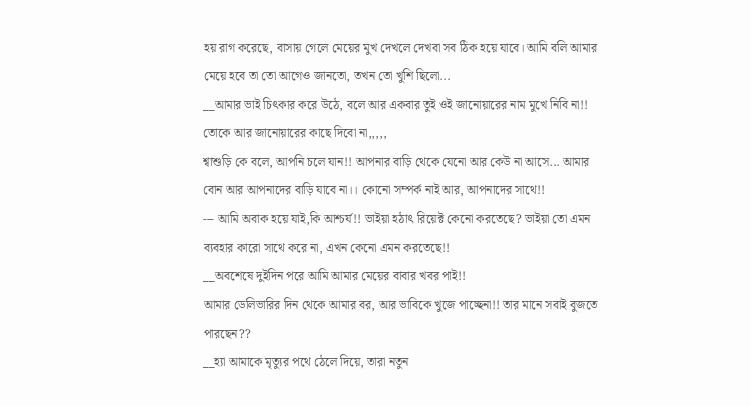হয় রাগ করেছে, বাসায় গেলে মেয়ের মুখ দেখলে দেখবা সব ঠিক হয়ে যাবে। আমি বলি আমার মেয়ে হবে তা তো আগেও জানতো, তখন তো খুশি ছিলো...
__আমার ভাই চিৎকার করে উঠে, বলে আর একবার তুই ওই জানোয়ারের নাম মুখে নিবি না!! তোকে আর জানোয়ারের কাছে দিবো না,,,,,
শ্বাশুড়ি কে বলে, আপনি চলে যান!! আপনার বাড়ি থেকে যেনো আর কেউ না আসে... আমার বোন আর আপনাদের বাড়ি যাবে না।। কোনো সম্পর্ক নাই আর, আপনাদের সাথে!!
--- আমি অবাক হয়ে যাই,কি আশ্চর্য!! ভাইয়া হঠাৎ রিয়েক্ট কেনো করতেছে? ভাইয়া তো এমন ব্যবহার কারো সাথে করে না, এখন কেনো এমন করতেছে!!
__অবশেষে দুইদিন পরে আমি আমার মেয়ের বাবার খবর পাই!!
আমার ডেলিভারির দিন থেকে আমার বর, আর ভাবিকে খুজে পাচ্ছেনা!! তার মানে সবাই বুজতে পারছেন??
__হ্যা আমাকে মৃত্যুর পথে ঠেলে দিয়ে, তারা নতুন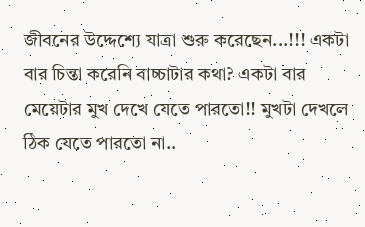জীবনের উদ্দেশ্যে যাত্রা শুরু করেছেন...!!! একটা বার চিন্তা করেনি বাচ্চাটার কথা? একটা বার মেয়েটার মুখ দেখে যেতে পারতো!! মুখটা দেখলে ঠিক যেতে পারতো না..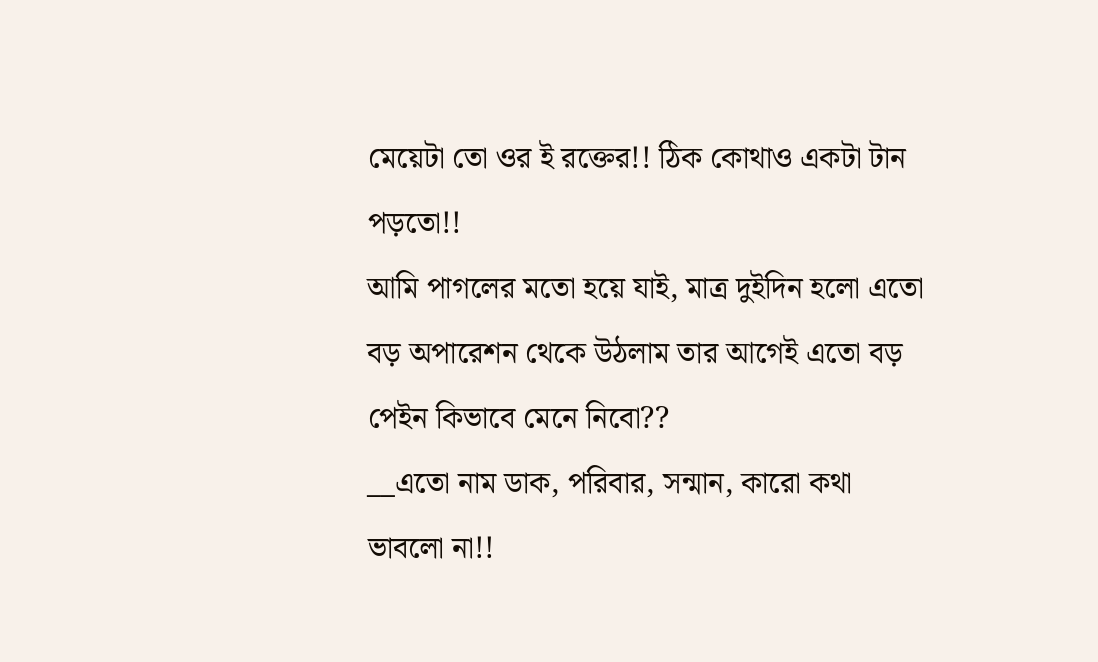মেয়েটা তো ওর ই রক্তের!! ঠিক কোথাও একটা টান পড়তো!!
আমি পাগলের মতো হয়ে যাই, মাত্র দুইদিন হলো এতো বড় অপারেশন থেকে উঠলাম তার আগেই এতো বড় পেইন কিভাবে মেনে নিবো??
__এতো নাম ডাক, পরিবার, সন্মান, কারো কথা ভাবলো না!!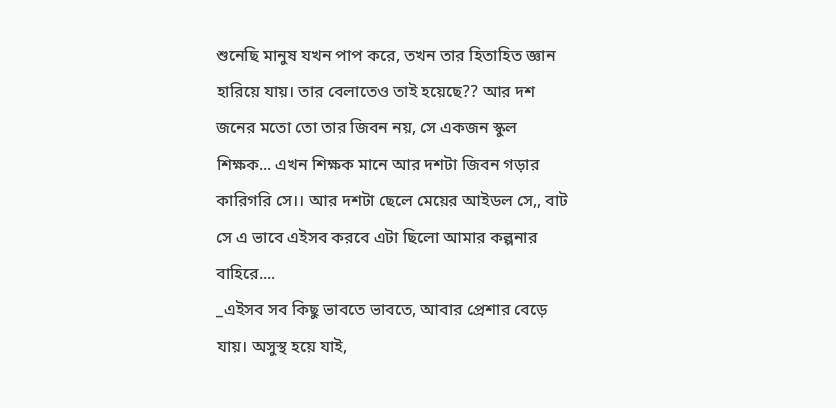শুনেছি মানুষ যখন পাপ করে, তখন তার হিতাহিত জ্ঞান হারিয়ে যায়। তার বেলাতেও তাই হয়েছে?? আর দশ জনের মতো তো তার জিবন নয়, সে একজন স্কুল শিক্ষক... এখন শিক্ষক মানে আর দশটা জিবন গড়ার কারিগরি সে।। আর দশটা ছেলে মেয়ের আইডল সে,, বাট সে এ ভাবে এইসব করবে এটা ছিলো আমার কল্পনার বাহিরে....
_এইসব সব কিছু ভাবতে ভাবতে, আবার প্রেশার বেড়ে যায়। অসুস্থ হয়ে যাই,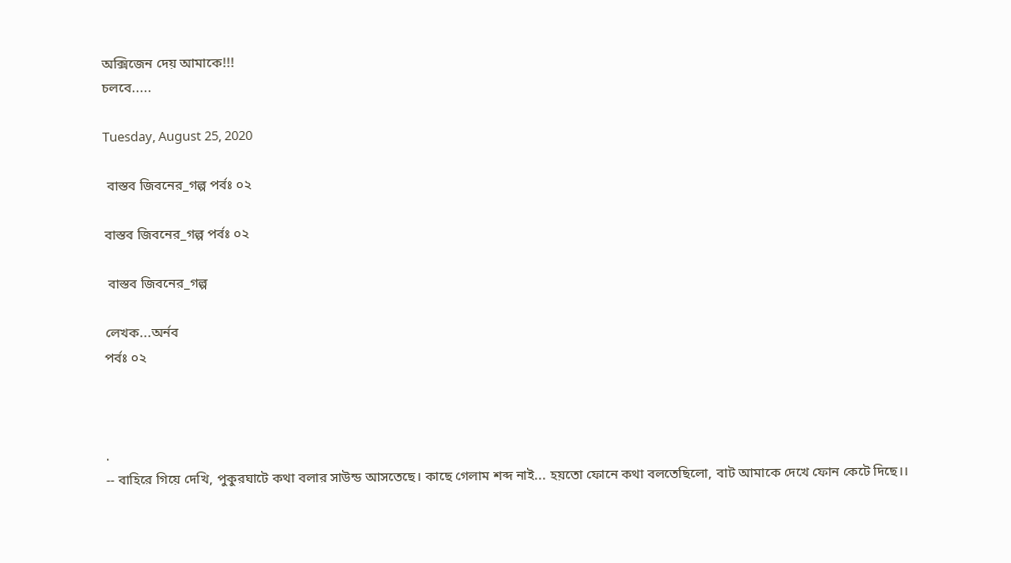অক্সিজেন দেয় আমাকে!!!
চলবে.....

Tuesday, August 25, 2020

 বাস্তব জিবনের_গল্প পর্বঃ ০২

বাস্তব জিবনের_গল্প পর্বঃ ০২

 বাস্তব জিবনের_গল্প

লেখক...অর্নব
পর্বঃ ০২



.
-- বাহিরে গিয়ে দেখি, পুকুরঘাটে কথা বলার সাউন্ড আসতেছে। কাছে গেলাম শব্দ নাই... হয়তো ফোনে কথা বলতেছিলো, বাট আমাকে দেখে ফোন কেটে দিছে।।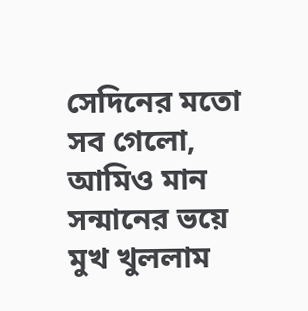সেদিনের মতো সব গেলো, আমিও মান সন্মানের ভয়ে মুখ খুললাম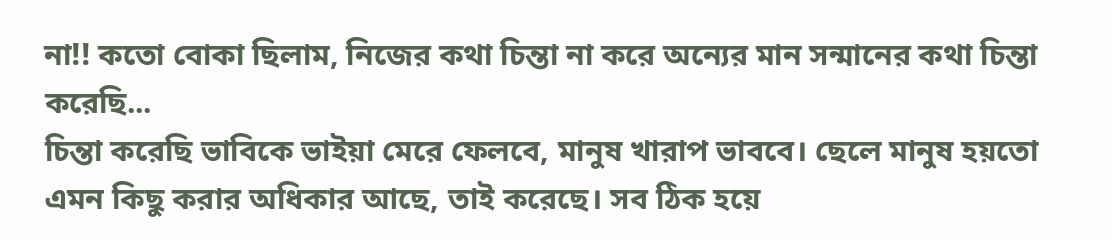না!! কতো বোকা ছিলাম, নিজের কথা চিন্তা না করে অন্যের মান সন্মানের কথা চিন্তা করেছি...
চিন্তা করেছি ভাবিকে ভাইয়া মেরে ফেলবে, মানুষ খারাপ ভাববে। ছেলে মানুষ হয়তো এমন কিছু করার অধিকার আছে, তাই করেছে। সব ঠিক হয়ে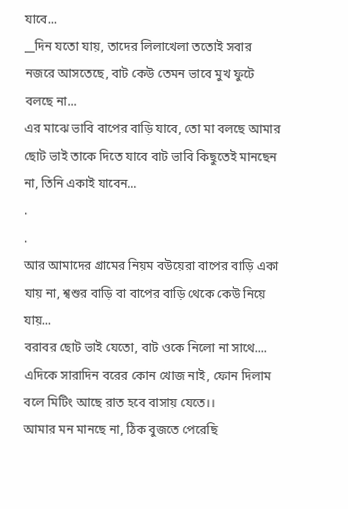যাবে...
__দিন যতো যায়, তাদের লিলাখেলা ততোই সবার নজরে আসতেছে, বাট কেউ তেমন ভাবে মুখ ফুটে বলছে না...
এর মাঝে ভাবি বাপের বাড়ি যাবে, তো মা বলছে আমার ছোট ভাই তাকে দিতে যাবে বাট ভাবি কিছুতেই মানছেন না, তিনি একাই যাবেন...
.
.
আর আমাদের গ্রামের নিয়ম বউয়েরা বাপের বাড়ি একা যায় না, শ্বশুর বাড়ি বা বাপের বাড়ি থেকে কেউ নিয়ে যায়...
বরাবর ছোট ভাই যেতো, বাট ওকে নিলো না সাথে....
এদিকে সারাদিন বরের কোন খোজ নাই, ফোন দিলাম বলে মিটিং আছে রাত হবে বাসায় যেতে।।
আমার মন মানছে না, ঠিক বুজতে পেরেছি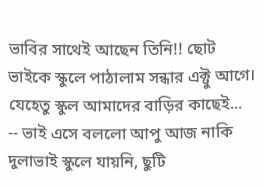ভাবির সাথেই আছেন তিনি!! ছোট ভাইকে স্কুলে পাঠালাম সন্ধার এক্টু আগে। যেহেতু স্কুল আমাদের বাড়ির কাছেই...
-- ভাই এসে বললো আপু আজ নাকি দুলাভাই স্কুলে যায়নি, ছুটি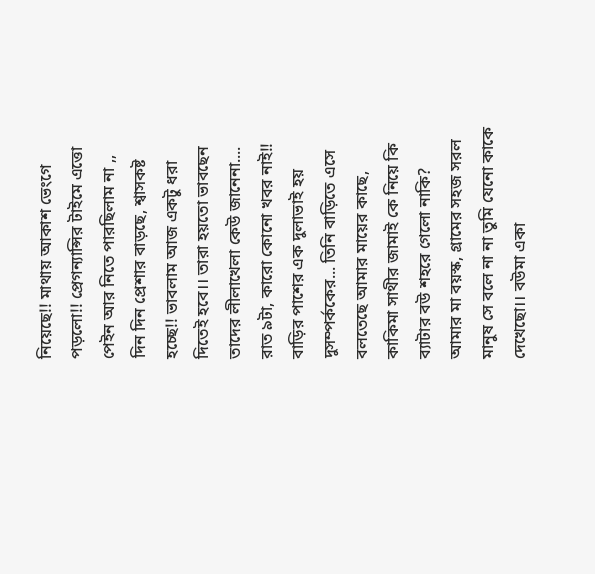নিয়েছে!! মাথায় আকাশ ভেংগে পড়লো!! প্রেগন্যান্সির টাইমে এত্তো পেইন আর নিতে পারছিলাম না ,,
দিন দিন প্রেশার বাড়ছে, শ্বাসকষ্ট হচ্ছে!! ভাবলাম আজ একটু ধরা দিতেই হবে।। তারা হয়তো ভাবছেন তাদের লীলাখেলা কেউ জানেনা....
রাত ৯টা, কারো কোনো খবর নাই!! বাড়ির পাশের এক দুলাভাই হয় দুসম্পর্ককের... তিনি বাড়িতে এসে বলতেছে আমার মায়ের কাছে, কাকিমা সাথীর জামাই কে নিয়ে কি ব্যাটার বউ শহরে গেলো নাকি?
আমার মা বয়স্ক, গ্রামের সহজ সরল মানুষ সে বলে না না তুমি যেনো কাকে দেখেছো।। বউমা একা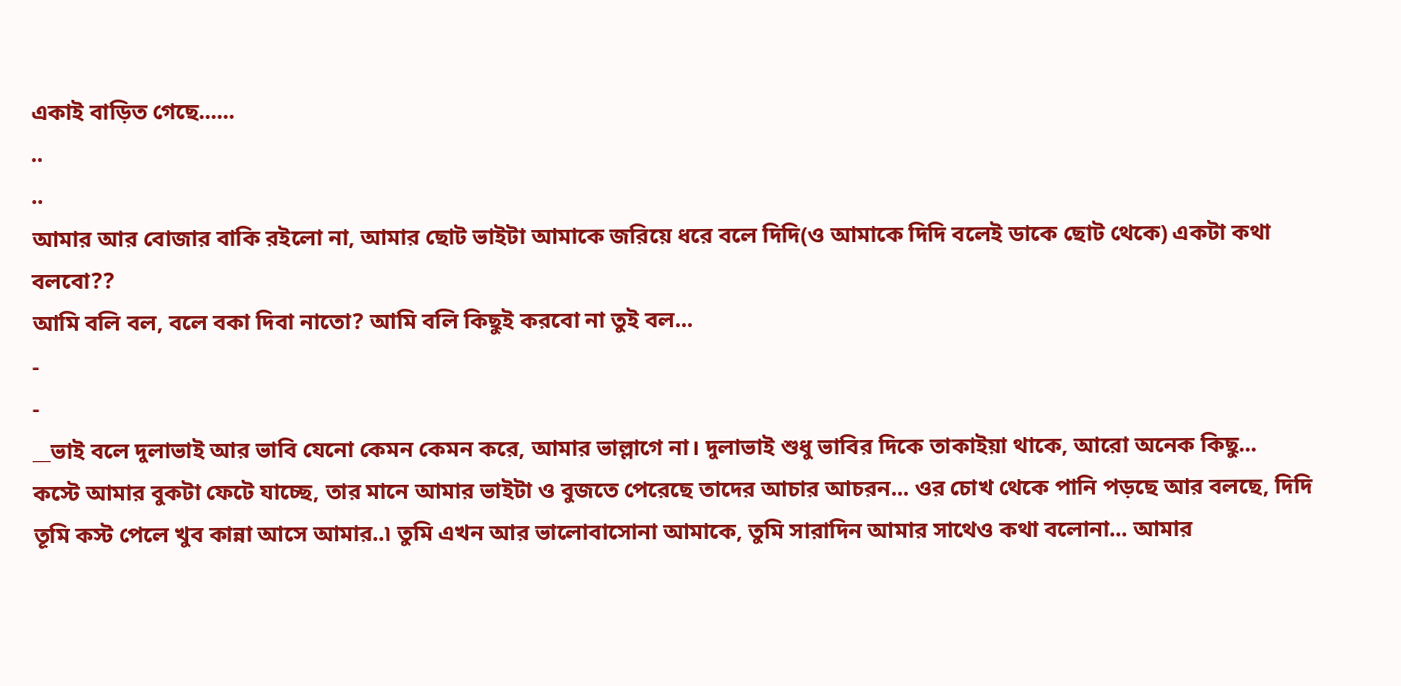একাই বাড়িত গেছে......
..
..
আমার আর বোজার বাকি রইলো না, আমার ছোট ভাইটা আমাকে জরিয়ে ধরে বলে দিদি(ও আমাকে দিদি বলেই ডাকে ছোট থেকে) একটা কথা বলবো??
আমি বলি বল, বলে বকা দিবা নাতো? আমি বলি কিছুই করবো না তুই বল...
-
-
__ভাই বলে দুলাভাই আর ভাবি যেনো কেমন কেমন করে, আমার ভাল্লাগে না। দুলাভাই শুধু ভাবির দিকে তাকাইয়া থাকে, আরো অনেক কিছু...
কস্টে আমার বুকটা ফেটে যাচ্ছে, তার মানে আমার ভাইটা ও বুজতে পেরেছে তাদের আচার আচরন... ওর চোখ থেকে পানি পড়ছে আর বলছে, দিদি তূমি কস্ট পেলে খুব কান্না আসে আমার..৷ তুমি এখন আর ভালোবাসোনা আমাকে, তুমি সারাদিন আমার সাথেও কথা বলোনা... আমার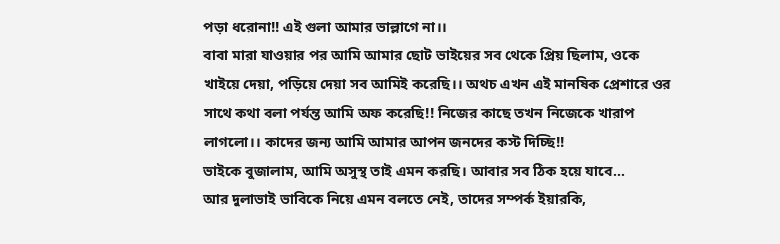পড়া ধরোনা!! এই গুলা আমার ভাল্লাগে না।।
বাবা মারা যাওয়ার পর আমি আমার ছোট ভাইয়ের সব থেকে প্রিয় ছিলাম, ওকে খাইয়ে দেয়া, পড়িয়ে দেয়া সব আমিই করেছি।। অথচ এখন এই মানষিক প্রেশারে ওর সাথে কথা বলা পর্যন্ত আমি অফ করেছি!! নিজের কাছে তখন নিজেকে খারাপ লাগলো।। কাদের জন্য আমি আমার আপন জনদের কস্ট দিচ্ছি!!
ভাইকে বুজালাম, আমি অসুস্থ তাই এমন করছি। আবার সব ঠিক হয়ে যাবে...
আর দুলাভাই ভাবিকে নিয়ে এমন বলতে নেই, তাদের সম্পর্ক ইয়ারকি,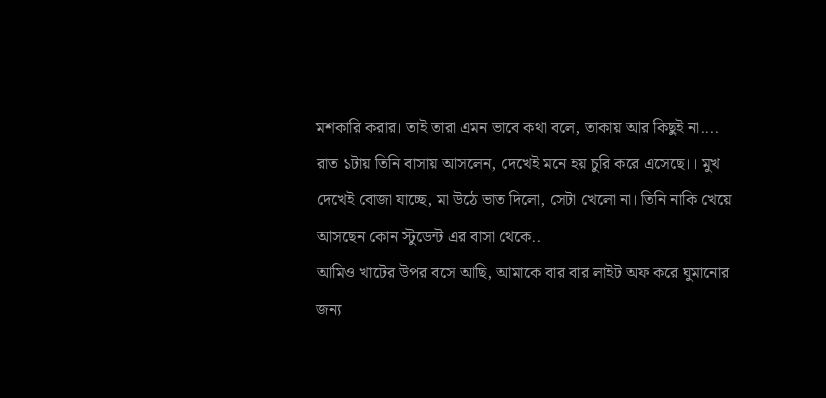মশকারি করার। তাই তারা এমন ভাবে কথা বলে, তাকায় আর কিছুই না....
রাত ১টায় তিনি বাসায় আসলেন, দেখেই মনে হয় চুরি করে এসেছে।। মুখ দেখেই বোজা যাচ্ছে, মা উঠে ভাত দিলো, সেটা খেলো না। তিনি নাকি খেয়ে আসছেন কোন স্টুডেন্ট এর বাসা থেকে..
আমিও খাটের উপর বসে আছি, আমাকে বার বার লাইট অফ করে ঘুমানোর জন্য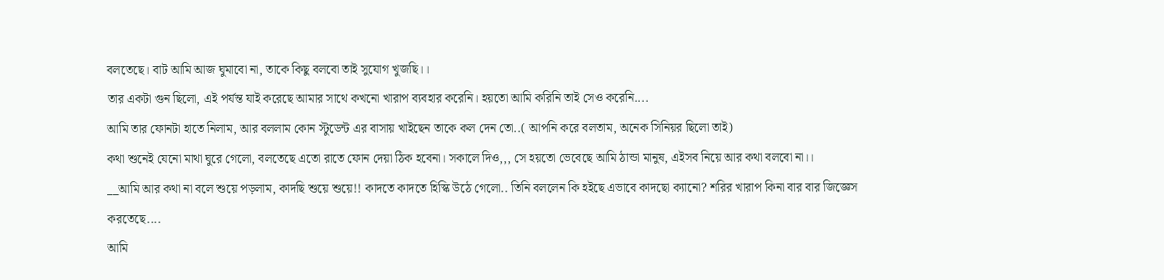বলতেছে। বাট আমি আজ ঘুমাবো না, তাকে কিছু বলবো তাই সুযোগ খুজছি।।
তার একটা গুন ছিলো, এই পর্যন্ত যাই করেছে আমার সাথে কখনো খারাপ ব্যবহার করেনি। হয়তো আমি করিনি তাই সেও করেনি....
আমি তার ফোনটা হাতে নিলাম, আর বললাম কোন স্টুডেন্ট এর বাসায় খাইছেন তাকে কল দেন তো..( আপনি করে বলতাম, অনেক সিনিয়র ছিলো তাই)
কথা শুনেই যেনো মাথা ঘুরে গেলো, বলতেছে এতো রাতে ফোন দেয়া ঠিক হবেনা। সকালে দিও,,, সে হয়তো ভেবেছে আমি ঠান্ডা মানুষ, এইসব নিয়ে আর কথা বলবো না।।
__আমি আর কথা না বলে শুয়ে পড়লাম, কাদছি শুয়ে শুয়ে!! কাদতে কাদতে হিস্কি উঠে গেলো.. তিনি বললেন কি হইছে এভাবে কাদছো ক্যানো? শরির খারাপ কিনা বার বার জিজ্ঞেস করতেছে....
আমি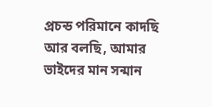প্রচন্ড পরিমানে কাদছি আর বলছি, আমার ভাইদের মান সন্মান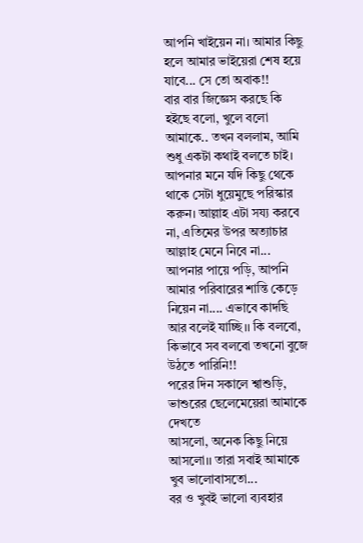আপনি খাইয়েন না। আমার কিছু হলে আমার ভাইয়েরা শেষ হয়ে যাবে... সে তো অবাক!!
বার বার জিজ্ঞেস করছে কি হইছে বলো, খুলে বলো আমাকে.. তখন বললাম, আমি শুধু একটা কথাই বলতে চাই। আপনার মনে যদি কিছু থেকে থাকে সেটা ধুয়েমুছে পরিস্কার করুন। আল্লাহ এটা সয্য করবে না, এতিমের উপর অত্যাচার আল্লাহ মেনে নিবে না... আপনার পায়ে পড়ি, আপনি আমার পরিবারের শান্তি কেড়ে নিয়েন না.... এভাবে কাদছি আর বলেই যাচ্ছি।। কি বলবো, কিভাবে সব বলবো তখনো বুজে উঠতে পারিনি!!
পরের দিন সকালে শ্বাশুড়ি, ভাশুরের ছেলেমেয়েরা আমাকে দেখতে
আসলো, অনেক কিছু নিয়ে আসলো।। তারা সবাই আমাকে খুব ভালোবাসতো...
বর ও খুবই ভালো ব্যবহার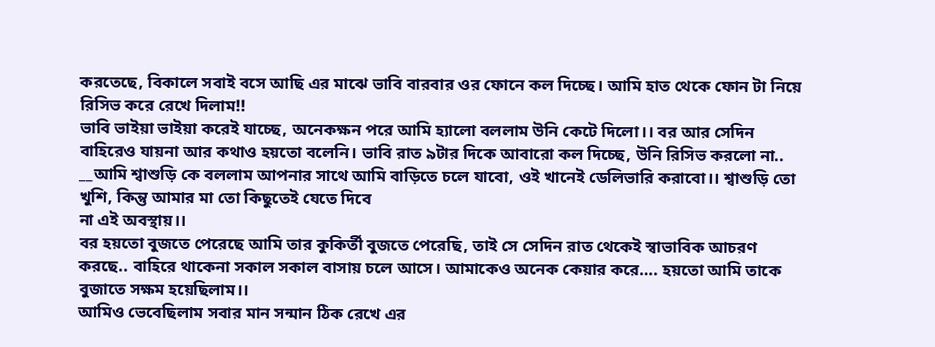করতেছে, বিকালে সবাই বসে আছি এর মাঝে ভাবি বারবার ওর ফোনে কল দিচ্ছে। আমি হাত থেকে ফোন টা নিয়ে রিসিভ করে রেখে দিলাম!!
ভাবি ভাইয়া ভাইয়া করেই যাচ্ছে, অনেকক্ষন পরে আমি হ্যালো বললাম উনি কেটে দিলো।। বর আর সেদিন বাহিরেও যায়না আর কথাও হয়তো বলেনি। ভাবি রাত ৯টার দিকে আবারো কল দিচ্ছে, উনি রিসিভ করলো না..
__আমি শ্বাশুড়ি কে বললাম আপনার সাথে আমি বাড়িতে চলে যাবো, ওই খানেই ডেলিভারি করাবো।। শ্বাশুড়ি তো খুশি, কিন্তু আমার মা তো কিছুতেই যেতে দিবে
না এই অবস্থায়।।
বর হয়তো বুজতে পেরেছে আমি তার কুকির্তী বুজতে পেরেছি, তাই সে সেদিন রাত থেকেই স্বাভাবিক আচরণ করছে.. বাহিরে থাকেনা সকাল সকাল বাসায় চলে আসে। আমাকেও অনেক কেয়ার করে…. হয়তো আমি তাকে বুজাতে সক্ষম হয়েছিলাম।।
আমিও ভেবেছিলাম সবার মান সন্মান ঠিক রেখে এর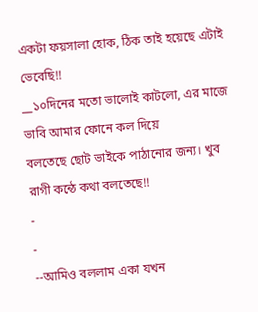একটা ফয়সালা হোক, ঠিক তাই হয়েছে এটাই ভেবেছি!!
__১০দিনের মতো ভালোই কাটলো, এর মাজে ভাবি আমার ফোনে কল দিয়ে
বলতেছে ছোট ভাইকে পাঠানোর জন্য। খুব রাগী কন্ঠে কথা বলতেছে!!
-
-
--আমিও বললাম একা যখন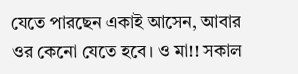যেতে পারছেন একাই আসেন, আবার ওর কেনো যেতে হবে। ও মা!! সকাল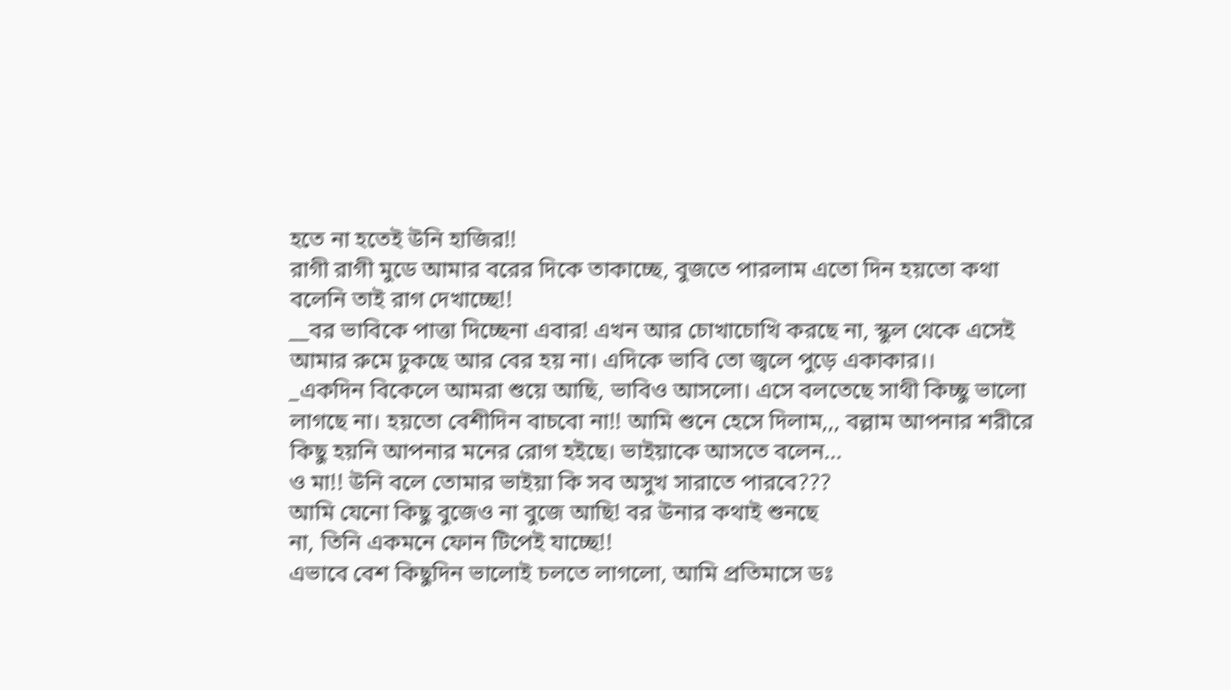হতে না হতেই উনি হাজির!!
রাগী রাগী মুডে আমার বরের দিকে তাকাচ্ছে, বুজতে পারলাম এতো দিন হয়তো কথা বলেনি তাই রাগ দেখাচ্ছে!!
__বর ভাবিকে পাত্তা দিচ্ছেনা এবার! এখন আর চোখাচোখি করছে না, স্কুল থেকে এসেই আমার রুমে ঢুকছে আর বের হয় না। এদিকে ভাবি তো জ্বলে পুড়ে একাকার।।
_একদিন বিকেলে আমরা শুয়ে আছি, ভাবিও আসলো। এসে বলতেছে সাথী কিচ্ছু ভালো লাগছে না। হয়তো বেশীদিন বাচবো না!! আমি শুনে হেসে দিলাম,,, বল্লাম আপনার শরীরে কিছু হয়নি আপনার মনের রোগ হইছে। ভাইয়াকে আসতে বলেন...
ও মা!! উনি বলে তোমার ভাইয়া কি সব অসুখ সারাতে পারবে???
আমি যেনো কিছু বুজেও না বুজে আছি! বর উনার কথাই শুনছে
না, তিনি একমনে ফোন টিপেই যাচ্ছে!!
এভাবে বেশ কিছুদিন ভালোই চলতে লাগলো, আমি প্রতিমাসে ডঃ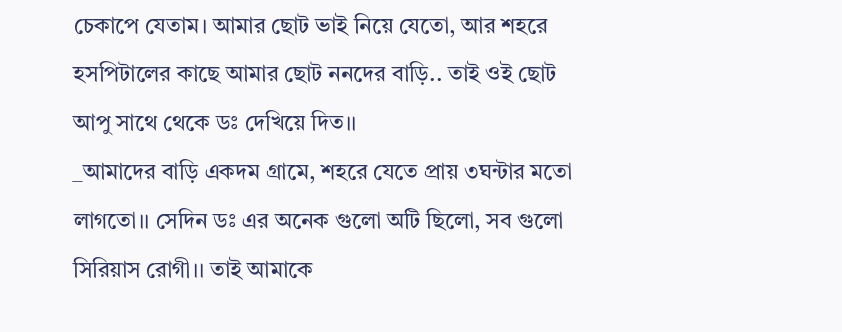চেকাপে যেতাম। আমার ছোট ভাই নিয়ে যেতো, আর শহরে হসপিটালের কাছে আমার ছোট ননদের বাড়ি.. তাই ওই ছোট আপু সাথে থেকে ডঃ দেখিয়ে দিত।।
_আমাদের বাড়ি একদম গ্রামে, শহরে যেতে প্রায় ৩ঘন্টার মতো লাগতো।। সেদিন ডঃ এর অনেক গুলো অটি ছিলো, সব গুলো সিরিয়াস রোগী।। তাই আমাকে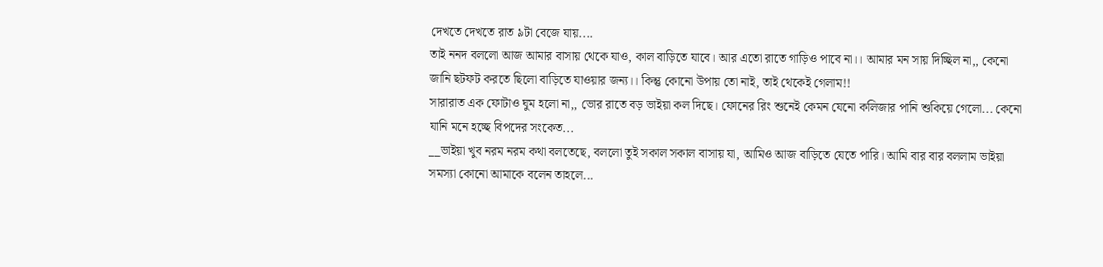দেখতে দেখতে রাত ৯টা বেজে যায়....
তাই ননদ বললো আজ আমার বাসায় থেকে যাও, কাল বাড়িতে যাবে। আর এতো রাতে গাড়িও পাবে না।। আমার মন সায় দিচ্ছিল না,, কেনো জানি ছটফট করতে ছিলো বাড়িতে যাওয়ার জন্য।। কিন্তু কোনো উপায় তো নাই, তাই থেকেই গেলাম!!
সারারাত এক ফোটাও ঘুম হলো না,, ভোর রাতে বড় ভাইয়া কল দিছে। ফোনের রিং শুনেই কেমন যেনো কলিজার পানি শুকিয়ে গেলো... কেনো যানি মনে হচ্ছে বিপদের সংকেত...
__ভাইয়া খুব নরম নরম কথা বলতেছে, বললো তুই সকাল সকাল বাসায় যা, আমিও আজ বাড়িতে যেতে পারি। আমি বার বার বললাম ভাইয়া সমস্যা কোনো আমাকে বলেন তাহলে...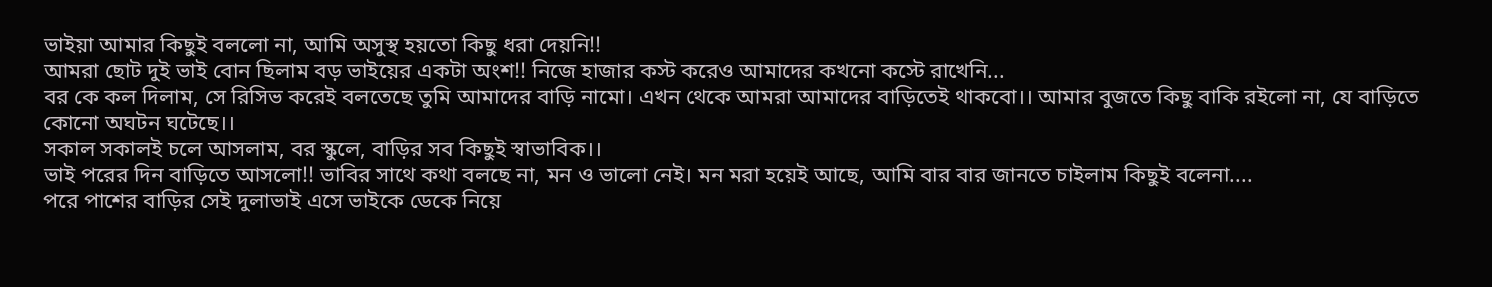ভাইয়া আমার কিছুই বললো না, আমি অসুস্থ হয়তো কিছু ধরা দেয়নি!!
আমরা ছোট দুই ভাই বোন ছিলাম বড় ভাইয়ের একটা অংশ!! নিজে হাজার কস্ট করেও আমাদের কখনো কস্টে রাখেনি...
বর কে কল দিলাম, সে রিসিভ করেই বলতেছে তুমি আমাদের বাড়ি নামো। এখন থেকে আমরা আমাদের বাড়িতেই থাকবো।। আমার বুজতে কিছু বাকি রইলো না, যে বাড়িতে কোনো অঘটন ঘটেছে।।
সকাল সকালই চলে আসলাম, বর স্কুলে, বাড়ির সব কিছুই স্বাভাবিক।।
ভাই পরের দিন বাড়িতে আসলো!! ভাবির সাথে কথা বলছে না, মন ও ভালো নেই। মন মরা হয়েই আছে, আমি বার বার জানতে চাইলাম কিছুই বলেনা....
পরে পাশের বাড়ির সেই দুলাভাই এসে ভাইকে ডেকে নিয়ে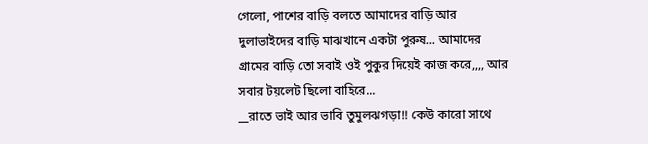গেলো, পাশের বাড়ি বলতে আমাদের বাড়ি আর দুলাভাইদের বাড়ি মাঝখানে একটা পুরুষ... আমাদের গ্রামের বাড়ি তো সবাই ওই পুকুর দিয়েই কাজ করে,,,, আর সবার টয়লেট ছিলো বাহিরে...
__রাতে ভাই আর ভাবি তুমুলঝগড়া!! কেউ কারো সাথে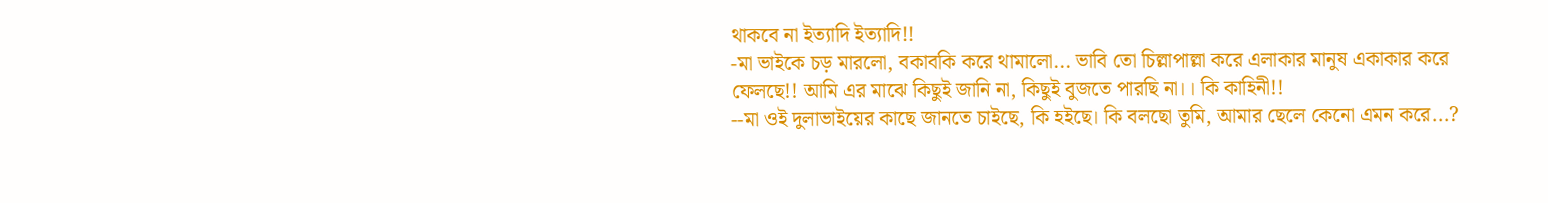থাকবে না ইত্যাদি ইত্যাদি!!
-মা ভাইকে চড় মারলো, বকাবকি করে থামালো... ভাবি তো চিল্লাপাল্লা করে এলাকার মানুষ একাকার করে ফেলছে!! আমি এর মাঝে কিছুই জানি না, কিছুই বুজতে পারছি না।। কি কাহিনী!!
--মা ওই দুলাভাইয়ের কাছে জানতে চাইছে, কি হইছে। কি বলছো তুমি, আমার ছেলে কেনো এমন করে...?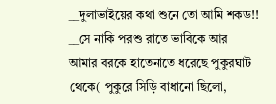__দুলাভাইয়ের কথা শুনে তো আমি শকড!!
__সে নাকি পরশু রাতে ভাবিকে আর আমার বরকে হাতেনাতে ধরেছে পুকুরঘাট থেকে( পুকুরে সিড়ি বাধানো ছিলো,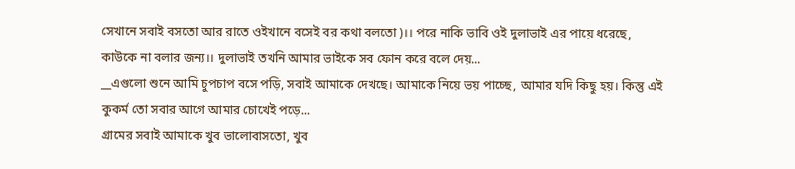সেখানে সবাই বসতো আর রাতে ওইখানে বসেই বর কথা বলতো)।। পরে নাকি ভাবি ওই দুলাভাই এর পায়ে ধরেছে, কাউকে না বলার জন্য।। দুলাভাই তখনি আমার ভাইকে সব ফোন করে বলে দেয়...
__এগুলো শুনে আমি চুপচাপ বসে পড়ি, সবাই আমাকে দেখছে। আমাকে নিয়ে ভয় পাচ্ছে, আমার যদি কিছু হয়। কিন্তু এই কুকর্ম তো সবার আগে আমার চোখেই পড়ে...
গ্রামের সবাই আমাকে খুব ভালোবাসতো, খুব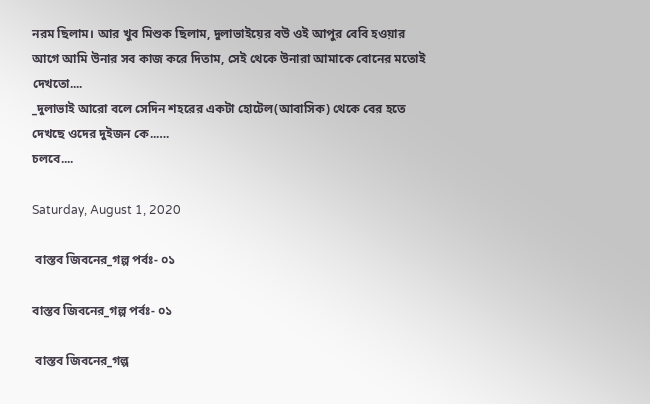নরম ছিলাম। আর খুব মিশুক ছিলাম, দুলাভাইয়ের বউ ওই আপুর বেবি হওয়ার আগে আমি উনার সব কাজ করে দিতাম, সেই থেকে উনারা আমাকে বোনের মতোই দেখতো....
_দুলাভাই আরো বলে সেদিন শহরের একটা হোটেল(আবাসিক) থেকে বের হতে দেখছে ওদের দুইজন কে..….
চলবে....

Saturday, August 1, 2020

 বাস্তব জিবনের_গল্প পর্বঃ- ০১

বাস্তব জিবনের_গল্প পর্বঃ- ০১

 বাস্তব জিবনের_গল্প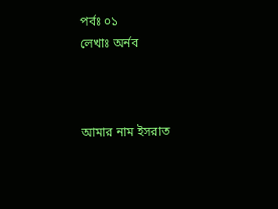পর্বঃ ০১
লেখাঃ অর্নব



আমার নাম ইসরাত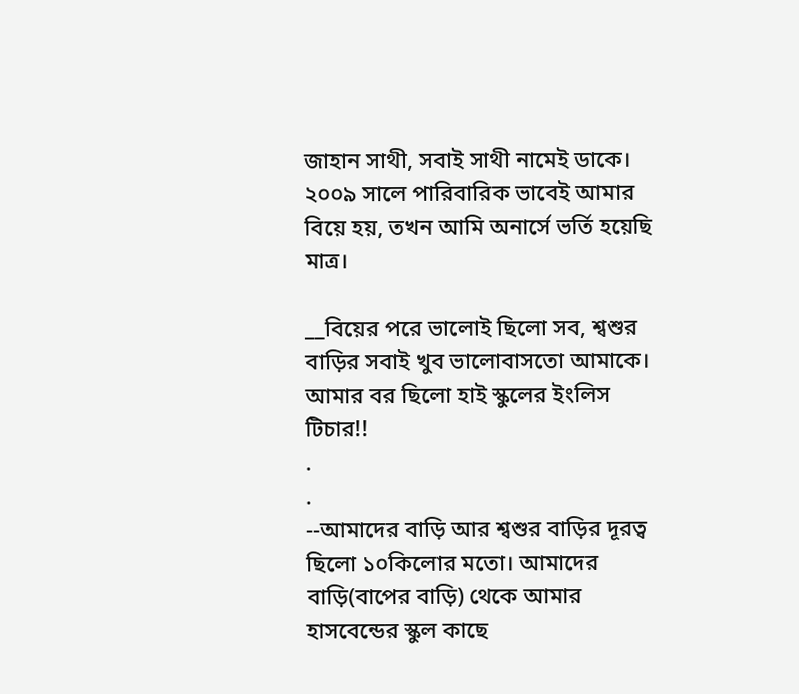জাহান সাথী, সবাই সাথী নামেই ডাকে। ২০০৯ সালে পারিবারিক ভাবেই আমার বিয়ে হয়, তখন আমি অনার্সে ভর্তি হয়েছি মাত্র।

__বিয়ের পরে ভালোই ছিলো সব, শ্বশুর বাড়ির সবাই খুব ভালোবাসতো আমাকে। আমার বর ছিলো হাই স্কুলের ইংলিস টিচার!!
.
.
--আমাদের বাড়ি আর শ্বশুর বাড়ির দূরত্ব ছিলো ১০কিলোর মতো। আমাদের বাড়ি(বাপের বাড়ি) থেকে আমার হাসবেন্ডের স্কুল কাছে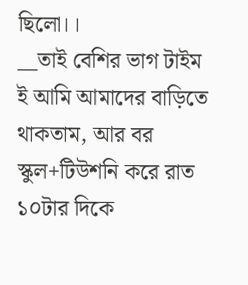ছিলো।।
__তাই বেশির ভাগ টাইম ই আমি আমাদের বাড়িতে থাকতাম, আর বর স্কুল+টিউশনি করে রাত ১০টার দিকে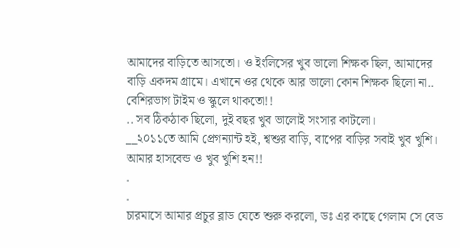আমাদের বাড়িতে আসতো। ও ইংলিসের খুব ভালো শিক্ষক ছিল, আমাদের বাড়ি একদম গ্রামে। এখানে ওর থেকে আর ভালো কোন শিক্ষক ছিলো না..
বেশিরভাগ টাইম ও স্কুলে থাকতো!!
.. সব ঠিকঠাক ছিলো, দুই বছর খুব ভালোই সংসার কাটলো।
__২০১১তে আমি প্রেগন্যান্ট হই, শ্বশুর বাড়ি, বাপের বাড়ির সবাই খুব খুশি। আমার হাসবেন্ড ও খুব খুশি হন!!
.
.
চারমাসে আমার প্রচুর ব্লাড যেতে শুরু করলো, ডঃ এর কাছে গেলাম সে বেড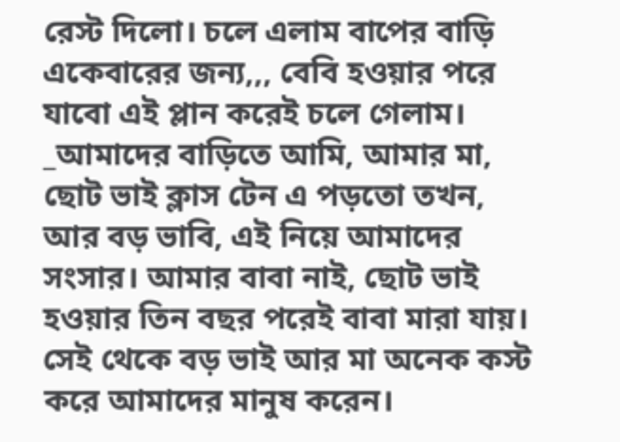রেস্ট দিলো। চলে এলাম বাপের বাড়ি একেবারের জন্য,,, বেবি হওয়ার পরে যাবো এই প্লান করেই চলে গেলাম।
_আমাদের বাড়িতে আমি, আমার মা, ছোট ভাই ক্লাস টেন এ পড়তো তখন, আর বড় ভাবি, এই নিয়ে আমাদের সংসার। আমার বাবা নাই, ছোট ভাই হওয়ার তিন বছর পরেই বাবা মারা যায়। সেই থেকে বড় ভাই আর মা অনেক কস্ট করে আমাদের মানুষ করেন।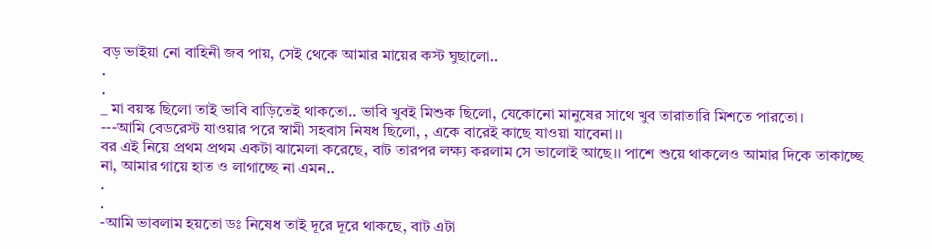বড় ভাইয়া নো বাহিনী জব পায়, সেই থেকে আমার মায়ের কস্ট ঘুছালো..
.
.
_ মা বয়স্ক ছিলো তাই ভাবি বাড়িতেই থাকতো.. ভাবি খুবই মিশুক ছিলো, যেকোনো মানুষের সাথে খুব তারাতারি মিশতে পারতো।
---আমি বেডরেস্ট যাওয়ার পরে স্বামী সহবাস নিষধ ছিলো, , একে বারেই কাছে যাওয়া যাবেনা।।
বর এই নিয়ে প্রথম প্রথম একটা ঝামেলা করেছে, বাট তারপর লক্ষ্য করলাম সে ভালোই আছে।। পাশে শুয়ে থাকলেও আমার দিকে তাকাচ্ছে না, আমার গায়ে হাত ও লাগাচ্ছে না এমন..
.
.
-আমি ভাবলাম হয়তো ডঃ নিষেধ তাই দূরে দূরে থাকছে, বাট এটা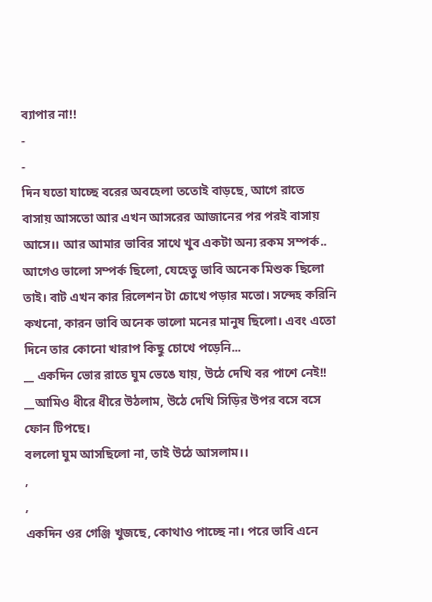ব্যাপার না!!
-
-
দিন যতো যাচ্ছে বরের অবহেলা ততোই বাড়ছে, আগে রাতে বাসায় আসতো আর এখন আসরের আজানের পর পরই বাসায় আসে।। আর আমার ভাবির সাথে খুব একটা অন্য রকম সম্পর্ক..
আগেও ভালো সম্পর্ক ছিলো, যেহেতু ভাবি অনেক মিশুক ছিলো তাই। বাট এখন কার রিলেশন টা চোখে পড়ার মতো। সন্দেহ করিনি কখনো, কারন ভাবি অনেক ভালো মনের মানুষ ছিলো। এবং এতো দিনে তার কোনো খারাপ কিছু চোখে পড়েনি...
__ একদিন ভোর রাতে ঘুম ভেঙে যায়, উঠে দেখি বর পাশে নেই!!
__আমিও ধীরে ধীরে উঠলাম, উঠে দেখি সিড়ির উপর বসে বসে ফোন টিপছে।
বললো ঘুম আসছিলো না, তাই উঠে আসলাম।।
,
,
একদিন ওর গেঞ্জি খুজছে, কোথাও পাচ্ছে না। পরে ভাবি এনে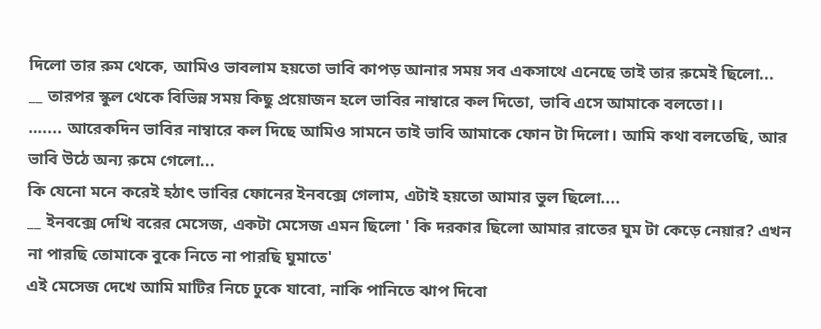দিলো তার রুম থেকে, আমিও ভাবলাম হয়তো ভাবি কাপড় আনার সময় সব একসাথে এনেছে তাই তার রুমেই ছিলো...
__ তারপর স্কুল থেকে বিভিন্ন সময় কিছু প্রয়োজন হলে ভাবির নাম্বারে কল দিতো, ভাবি এসে আমাকে বলতো।।
….... আরেকদিন ভাবির নাম্বারে কল দিছে আমিও সামনে তাই ভাবি আমাকে ফোন টা দিলো। আমি কথা বলতেছি, আর ভাবি উঠে অন্য রুমে গেলো...
কি যেনো মনে করেই হঠাৎ ভাবির ফোনের ইনবক্সে গেলাম, এটাই হয়তো আমার ভুল ছিলো....
__ ইনবক্সে দেখি বরের মেসেজ, একটা মেসেজ এমন ছিলো ' কি দরকার ছিলো আমার রাতের ঘুম টা কেড়ে নেয়ার? এখন না পারছি তোমাকে বুকে নিতে না পারছি ঘুমাতে'
এই মেসেজ দেখে আমি মাটির নিচে ঢুকে যাবো, নাকি পানিতে ঝাপ দিবো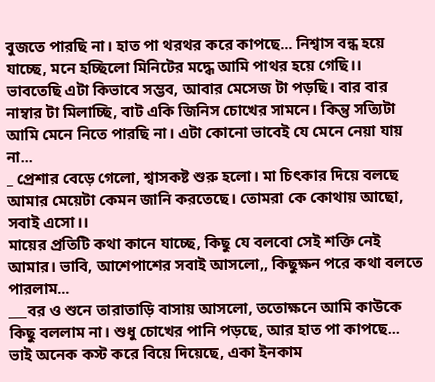বুজতে পারছি না। হাত পা থরথর করে কাপছে... নিশ্বাস বন্ধ হয়ে যাচ্ছে, মনে হচ্ছিলো মিনিটের মদ্ধে আমি পাথর হয়ে গেছি।।
ভাবতেছি এটা কিভাবে সম্ভব, আবার মেসেজ টা পড়ছি। বার বার নাম্বার টা মিলাচ্ছি, বাট একি জিনিস চোখের সামনে। কিন্তু সত্যিটা আমি মেনে নিতে পারছি না। এটা কোনো ভাবেই যে মেনে নেয়া যায় না...
_ প্রেশার বেড়ে গেলো, শ্বাসকষ্ট শুরু হলো। মা চিৎকার দিয়ে বলছে আমার মেয়েটা কেমন জানি করতেছে। তোমরা কে কোথায় আছো, সবাই এসো।।
মায়ের প্রতিটি কথা কানে যাচ্ছে, কিছু যে বলবো সেই শক্তি নেই আমার। ভাবি, আশেপাশের সবাই আসলো,, কিছুক্ষন পরে কথা বলতে পারলাম...
___বর ও শুনে তারাতাড়ি বাসায় আসলো, ততোক্ষনে আমি কাউকে কিছু বললাম না। শুধু চোখের পানি পড়ছে, আর হাত পা কাপছে...
ভাই অনেক কস্ট করে বিয়ে দিয়েছে, একা ইনকাম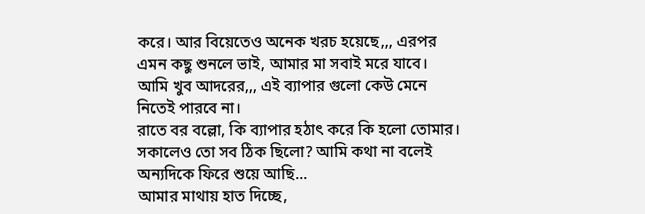করে। আর বিয়েতেও অনেক খরচ হয়েছে,,, এরপর এমন কছু শুনলে ভাই, আমার মা সবাই মরে যাবে। আমি খুব আদরের,,, এই ব্যাপার গুলো কেউ মেনে নিতেই পারবে না।
রাতে বর বল্লো, কি ব্যাপার হঠাৎ করে কি হলো তোমার। সকালেও তো সব ঠিক ছিলো? আমি কথা না বলেই অন্যদিকে ফিরে শুয়ে আছি...
আমার মাথায় হাত দিচ্ছে,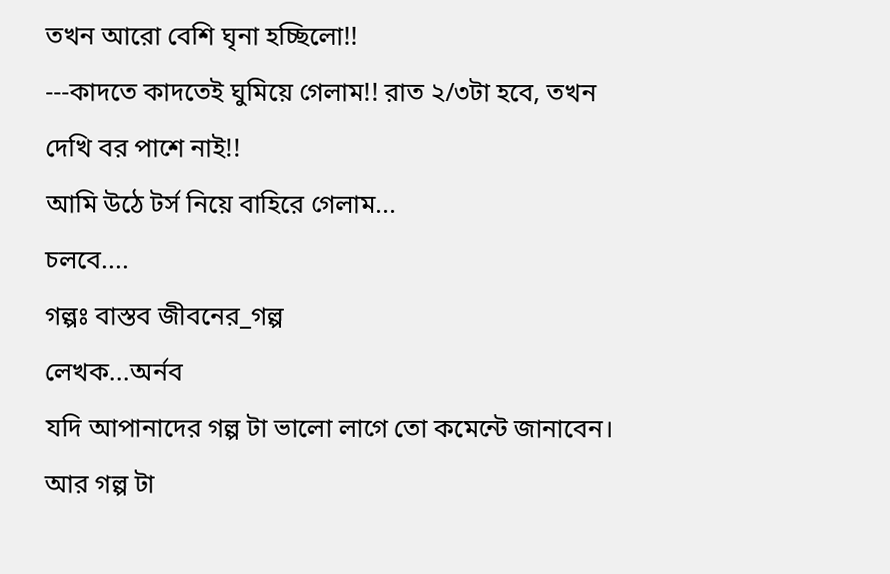তখন আরো বেশি ঘৃনা হচ্ছিলো!!
---কাদতে কাদতেই ঘুমিয়ে গেলাম!! রাত ২/৩টা হবে, তখন দেখি বর পাশে নাই!!
আমি উঠে টর্স নিয়ে বাহিরে গেলাম...
চলবে....
গল্পঃ বাস্তব জীবনের_গল্প
লেখক...অর্নব
যদি আপানাদের গল্প টা ভালো লাগে তো কমেন্টে জানাবেন। আর গল্প টা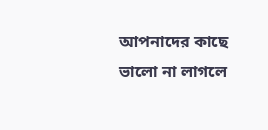আপনাদের কাছে ভালো না লাগলে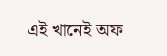এই খানেই অফ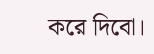করে দিবো।